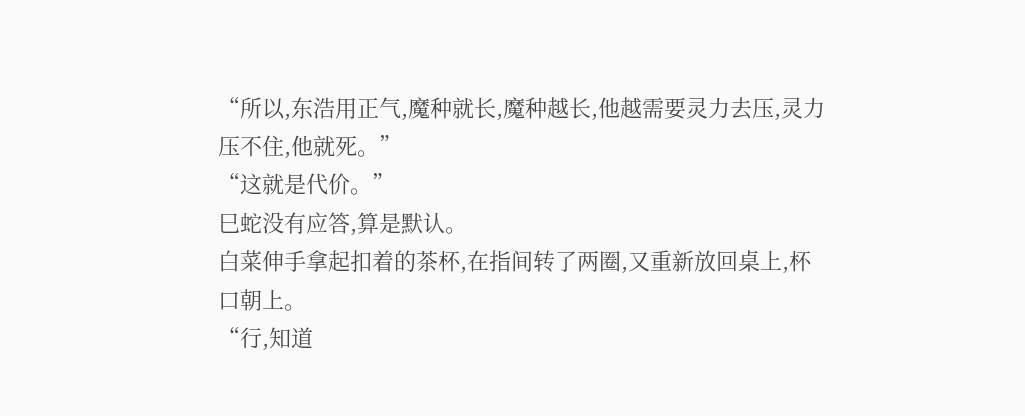“所以,东浩用正气,魔种就长,魔种越长,他越需要灵力去压,灵力压不住,他就死。”
“这就是代价。”
巳蛇没有应答,算是默认。
白菜伸手拿起扣着的茶杯,在指间转了两圈,又重新放回桌上,杯口朝上。
“行,知道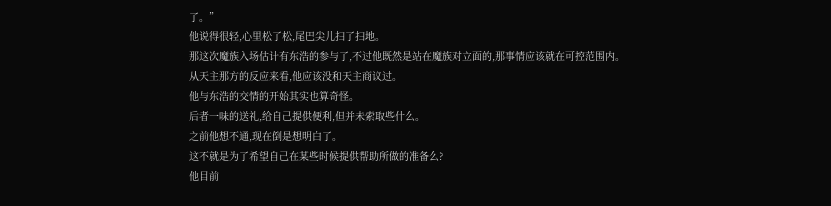了。”
他说得很轻,心里松了松,尾巴尖儿扫了扫地。
那这次魔族入场估计有东浩的参与了,不过他既然是站在魔族对立面的,那事情应该就在可控范围内。
从天主那方的反应来看,他应该没和天主商议过。
他与东浩的交情的开始其实也算奇怪。
后者一味的送礼,给自己提供便利,但并未索取些什么。
之前他想不通,现在倒是想明白了。
这不就是为了希望自己在某些时候提供帮助所做的准备么?
他目前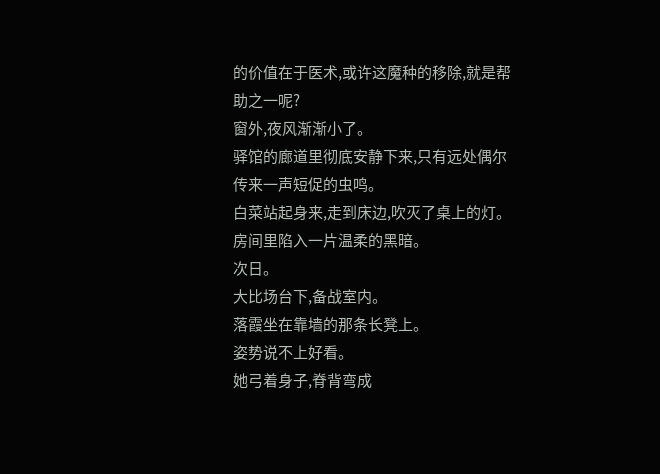的价值在于医术,或许这魔种的移除,就是帮助之一呢?
窗外,夜风渐渐小了。
驿馆的廊道里彻底安静下来,只有远处偶尔传来一声短促的虫鸣。
白菜站起身来,走到床边,吹灭了桌上的灯。
房间里陷入一片温柔的黑暗。
次日。
大比场台下,备战室内。
落霞坐在靠墙的那条长凳上。
姿势说不上好看。
她弓着身子,脊背弯成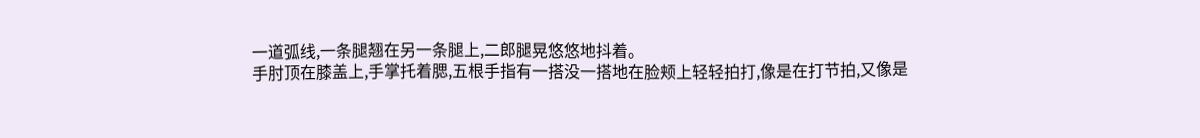一道弧线,一条腿翘在另一条腿上,二郎腿晃悠悠地抖着。
手肘顶在膝盖上,手掌托着腮,五根手指有一搭没一搭地在脸颊上轻轻拍打,像是在打节拍,又像是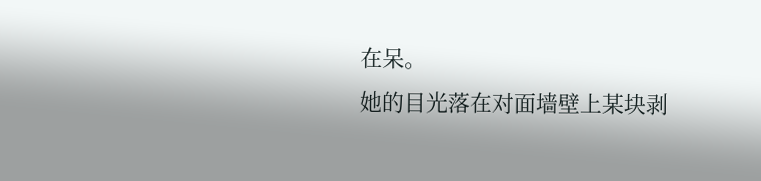在呆。
她的目光落在对面墙壁上某块剥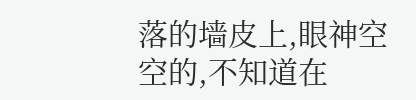落的墙皮上,眼神空空的,不知道在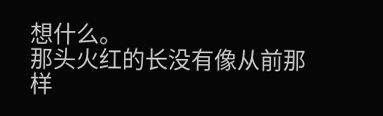想什么。
那头火红的长没有像从前那样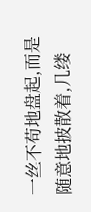一丝不苟地盘起,而是随意地披散着,几缕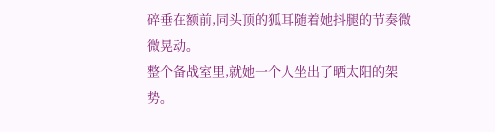碎垂在额前,同头顶的狐耳随着她抖腿的节奏微微晃动。
整个备战室里,就她一个人坐出了晒太阳的架势。